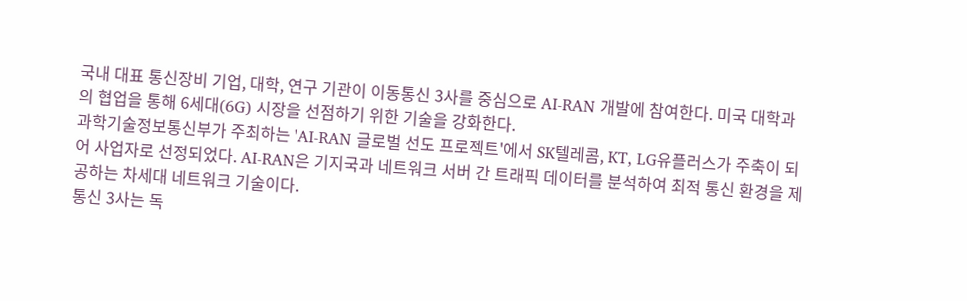국내 대표 통신장비 기업, 대학, 연구 기관이 이동통신 3사를 중심으로 AI-RAN 개발에 참여한다. 미국 대학과의 협업을 통해 6세대(6G) 시장을 선점하기 위한 기술을 강화한다.
과학기술정보통신부가 주최하는 'AI-RAN 글로벌 선도 프로젝트'에서 SK텔레콤, KT, LG유플러스가 주축이 되어 사업자로 선정되었다. AI-RAN은 기지국과 네트워크 서버 간 트래픽 데이터를 분석하여 최적 통신 환경을 제공하는 차세대 네트워크 기술이다.
통신 3사는 독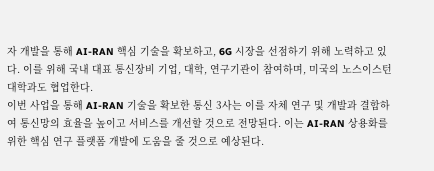자 개발을 통해 AI-RAN 핵심 기술을 확보하고, 6G 시장을 선점하기 위해 노력하고 있다. 이를 위해 국내 대표 통신장비 기업, 대학, 연구기관이 참여하며, 미국의 노스이스턴 대학과도 협업한다.
이번 사업을 통해 AI-RAN 기술을 확보한 통신 3사는 이를 자체 연구 및 개발과 결합하여 통신망의 효율을 높이고 서비스를 개선할 것으로 전망된다. 이는 AI-RAN 상용화를 위한 핵심 연구 플랫폼 개발에 도움을 줄 것으로 예상된다.